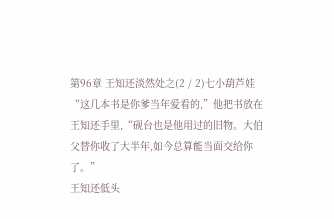第96章 王知还淡然处之(2 / 2)七小葫芦娃
“这几本书是你爹当年爱看的,”他把书放在王知还手里,“砚台也是他用过的旧物。大伯父替你收了大半年,如今总算能当面交给你了。”
王知还低头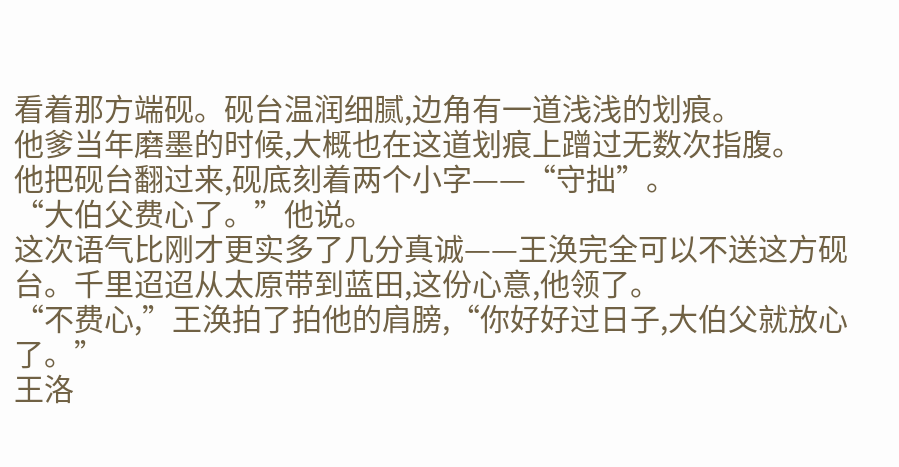看着那方端砚。砚台温润细腻,边角有一道浅浅的划痕。
他爹当年磨墨的时候,大概也在这道划痕上蹭过无数次指腹。
他把砚台翻过来,砚底刻着两个小字——“守拙”。
“大伯父费心了。”他说。
这次语气比刚才更实多了几分真诚——王涣完全可以不送这方砚台。千里迢迢从太原带到蓝田,这份心意,他领了。
“不费心,”王涣拍了拍他的肩膀,“你好好过日子,大伯父就放心了。”
王洛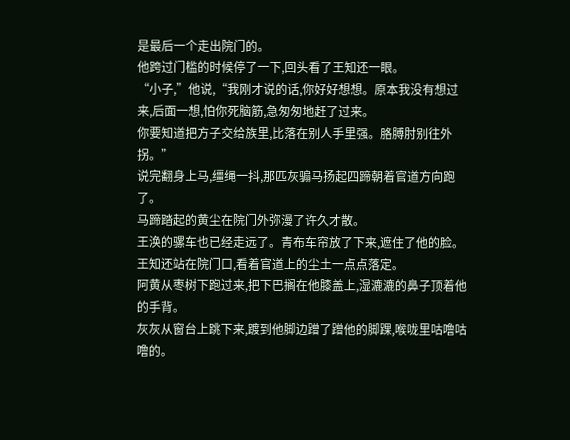是最后一个走出院门的。
他跨过门槛的时候停了一下,回头看了王知还一眼。
“小子,”他说,“我刚才说的话,你好好想想。原本我没有想过来,后面一想,怕你死脑筋,急匆匆地赶了过来。
你要知道把方子交给族里,比落在别人手里强。胳膊肘别往外拐。”
说完翻身上马,缰绳一抖,那匹灰骟马扬起四蹄朝着官道方向跑了。
马蹄踏起的黄尘在院门外弥漫了许久才散。
王涣的骡车也已经走远了。青布车帘放了下来,遮住了他的脸。
王知还站在院门口,看着官道上的尘土一点点落定。
阿黄从枣树下跑过来,把下巴搁在他膝盖上,湿漉漉的鼻子顶着他的手背。
灰灰从窗台上跳下来,踱到他脚边蹭了蹭他的脚踝,喉咙里咕噜咕噜的。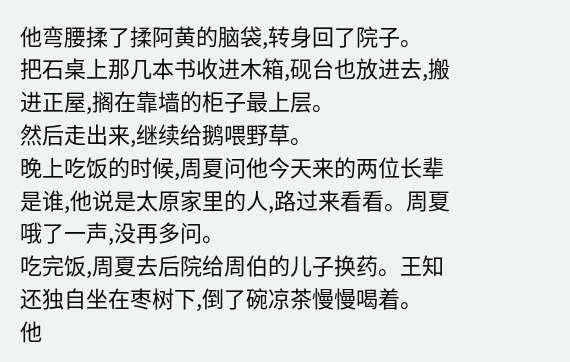他弯腰揉了揉阿黄的脑袋,转身回了院子。
把石桌上那几本书收进木箱,砚台也放进去,搬进正屋,搁在靠墙的柜子最上层。
然后走出来,继续给鹅喂野草。
晚上吃饭的时候,周夏问他今天来的两位长辈是谁,他说是太原家里的人,路过来看看。周夏哦了一声,没再多问。
吃完饭,周夏去后院给周伯的儿子换药。王知还独自坐在枣树下,倒了碗凉茶慢慢喝着。
他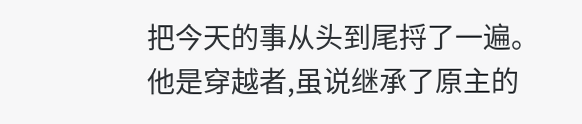把今天的事从头到尾捋了一遍。
他是穿越者,虽说继承了原主的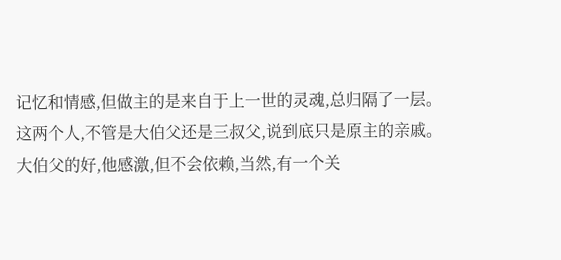记忆和情感,但做主的是来自于上一世的灵魂,总归隔了一层。
这两个人,不管是大伯父还是三叔父,说到底只是原主的亲戚。
大伯父的好,他感激,但不会依赖,当然,有一个关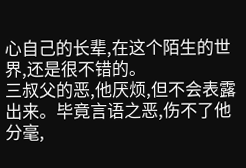心自己的长辈,在这个陌生的世界,还是很不错的。
三叔父的恶,他厌烦,但不会表露出来。毕竟言语之恶,伤不了他分毫,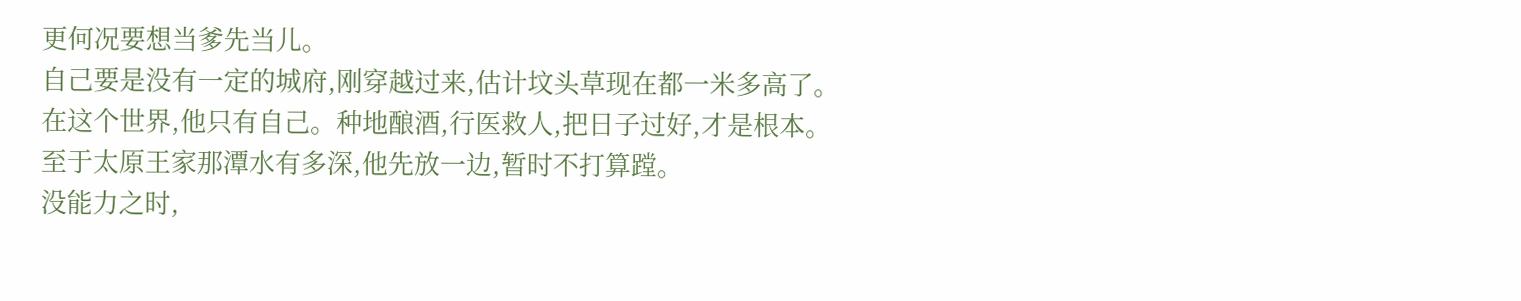更何况要想当爹先当儿。
自己要是没有一定的城府,刚穿越过来,估计坟头草现在都一米多高了。
在这个世界,他只有自己。种地酿酒,行医救人,把日子过好,才是根本。
至于太原王家那潭水有多深,他先放一边,暂时不打算蹚。
没能力之时,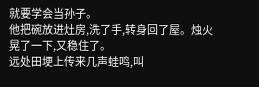就要学会当孙子。
他把碗放进灶房,洗了手,转身回了屋。烛火晃了一下,又稳住了。
远处田埂上传来几声蛙鸣,叫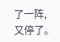了一阵,又停了。